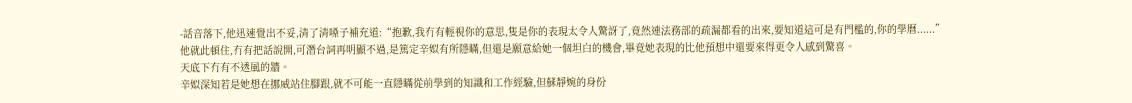-話音落下,他迅速覺出不妥,清了清嗓子補充道:“抱歉,我冇有輕視你的意思,隻是你的表現太令人驚訝了,竟然連法務部的疏漏都看的出來,要知道這可是有門檻的,你的學曆......”
他就此頓住,冇有把話說開,可潛台詞再明顯不過,是篤定辛姒有所隱瞞,但還是願意給她一個坦白的機會,畢竟她表現的比他預想中還要來得更令人感到驚喜。
天底下冇有不透風的牆。
辛姒深知若是她想在挪威站住腳跟,就不可能一直隱瞞從前學到的知識和工作經驗,但蘇靜婉的身份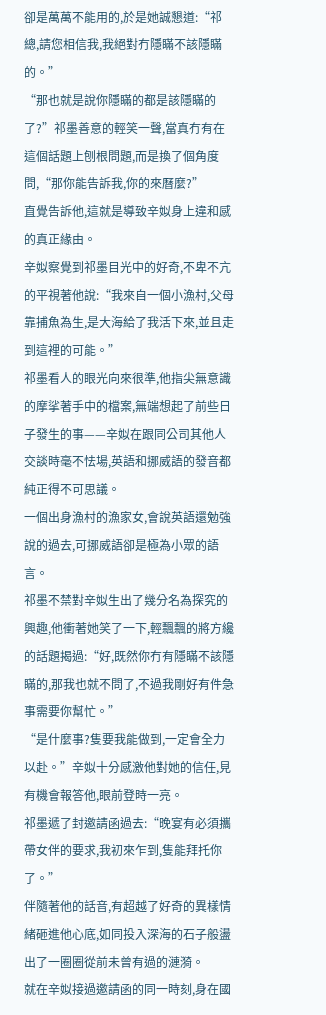卻是萬萬不能用的,於是她誠懇道:“祁總,請您相信我,我絕對冇隱瞞不該隱瞞的。”
“那也就是說你隱瞞的都是該隱瞞的了?”祁墨善意的輕笑一聲,當真冇有在這個話題上刨根問題,而是換了個角度問,“那你能告訴我,你的來曆麼?”
直覺告訴他,這就是導致辛姒身上違和感的真正緣由。
辛姒察覺到祁墨目光中的好奇,不卑不亢的平視著他說:“我來自一個小漁村,父母靠捕魚為生,是大海給了我活下來,並且走到這裡的可能。”
祁墨看人的眼光向來很準,他指尖無意識的摩挲著手中的檔案,無端想起了前些日子發生的事——辛姒在跟同公司其他人交談時毫不怯場,英語和挪威語的發音都純正得不可思議。
一個出身漁村的漁家女,會說英語還勉強說的過去,可挪威語卻是極為小眾的語言。
祁墨不禁對辛姒生出了幾分名為探究的興趣,他衝著她笑了一下,輕飄飄的將方纔的話題揭過:“好,既然你冇有隱瞞不該隱瞞的,那我也就不問了,不過我剛好有件急事需要你幫忙。”
“是什麼事?隻要我能做到,一定會全力以赴。”辛姒十分感激他對她的信任,見有機會報答他,眼前登時一亮。
祁墨遞了封邀請函過去:“晚宴有必須攜帶女伴的要求,我初來乍到,隻能拜托你了。”
伴隨著他的話音,有超越了好奇的異樣情緒砸進他心底,如同投入深海的石子般盪出了一圈圈從前未曾有過的漣漪。
就在辛姒接過邀請函的同一時刻,身在國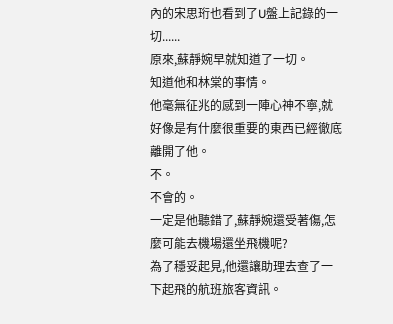內的宋思珩也看到了U盤上記錄的一切......
原來,蘇靜婉早就知道了一切。
知道他和林棠的事情。
他毫無征兆的感到一陣心神不寧,就好像是有什麼很重要的東西已經徹底離開了他。
不。
不會的。
一定是他聽錯了,蘇靜婉還受著傷,怎麼可能去機場還坐飛機呢?
為了穩妥起見,他還讓助理去查了一下起飛的航班旅客資訊。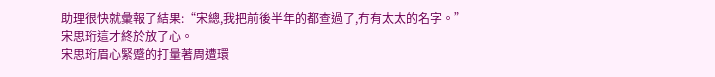助理很快就彙報了結果:“宋總,我把前後半年的都查過了,冇有太太的名字。”
宋思珩這才終於放了心。
宋思珩眉心緊蹙的打量著周遭環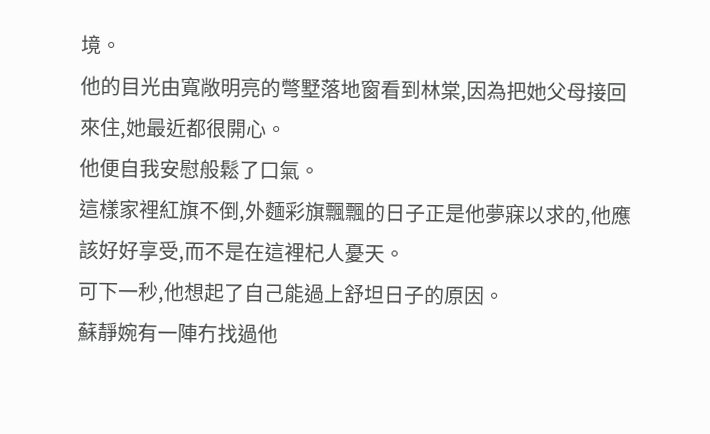境。
他的目光由寬敞明亮的彆墅落地窗看到林棠,因為把她父母接回來住,她最近都很開心。
他便自我安慰般鬆了口氣。
這樣家裡紅旗不倒,外麵彩旗飄飄的日子正是他夢寐以求的,他應該好好享受,而不是在這裡杞人憂天。
可下一秒,他想起了自己能過上舒坦日子的原因。
蘇靜婉有一陣冇找過他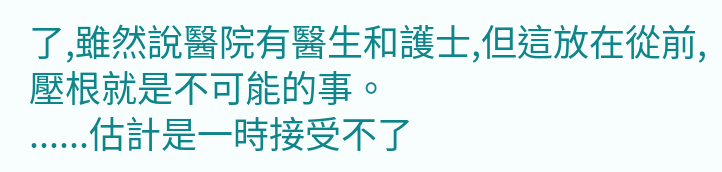了,雖然說醫院有醫生和護士,但這放在從前,壓根就是不可能的事。
......估計是一時接受不了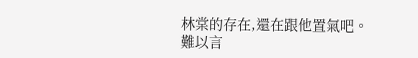林棠的存在,還在跟他置氣吧。
難以言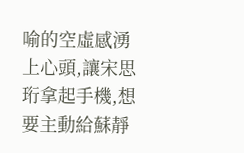喻的空虛感湧上心頭,讓宋思珩拿起手機,想要主動給蘇靜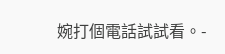婉打個電話試試看。-